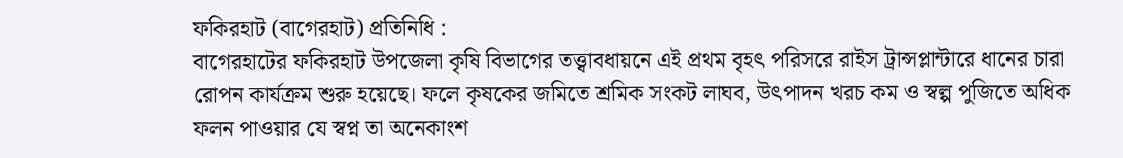ফকিরহাট (বাগেরহাট) প্রতিনিধি :
বাগেরহাটের ফকিরহাট উপজেলা কৃষি বিভাগের তত্ত্বাবধায়নে এই প্রথম বৃহৎ পরিসরে রাইস ট্রান্সপ্লান্টারে ধানের চারা রোপন কার্যক্রম শুরু হয়েছে। ফলে কৃষকের জমিতে শ্রমিক সংকট লাঘব, উৎপাদন খরচ কম ও স্বল্প পুজিতে অধিক ফলন পাওয়ার যে স্বপ্ন তা অনেকাংশ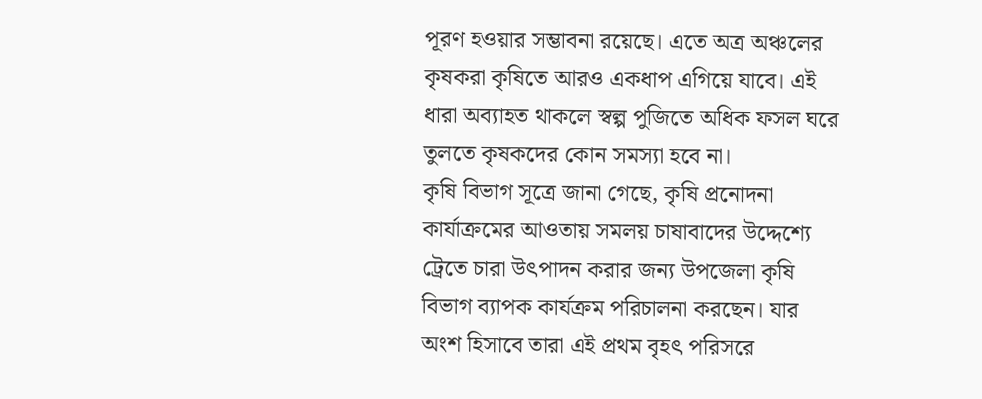পূরণ হওয়ার সম্ভাবনা রয়েছে। এতে অত্র অঞ্চলের কৃষকরা কৃষিতে আরও একধাপ এগিয়ে যাবে। এই ধারা অব্যাহত থাকলে স্বল্প পুজিতে অধিক ফসল ঘরে তুলতে কৃষকদের কোন সমস্যা হবে না।
কৃষি বিভাগ সূত্রে জানা গেছে, কৃষি প্রনোদনা কার্যাক্রমের আওতায় সমলয় চাষাবাদের উদ্দেশ্যে ট্রেতে চারা উৎপাদন করার জন্য উপজেলা কৃষি বিভাগ ব্যাপক কার্যক্রম পরিচালনা করছেন। যার অংশ হিসাবে তারা এই প্রথম বৃহৎ পরিসরে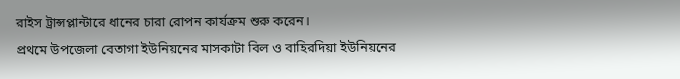রাইস ট্রান্সপ্লান্টারে ধানের চারা রোপন কার্যক্রম শুরু করেন।
প্রথমে উপজেলা বেতাগা ইউনিয়নের মাসকাটা বিল ও বাহিরদিয়া ইউনিয়নের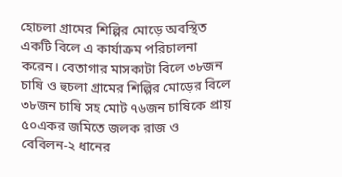হোচলা গ্রামের শিল্পির মোড়ে অবস্থিত একটি বিলে এ কার্যাক্রম পরিচালনা করেন। বেতাগার মাসকাটা বিলে ৩৮জন চাষি ও হুচলা গ্রামের শিল্পির মোড়ের বিলে ৩৮জন চাষি সহ মোট ৭৬জন চাষিকে প্রায় ৫০একর জমিতে জলক রাজ ও বেবিলন-২ ধানের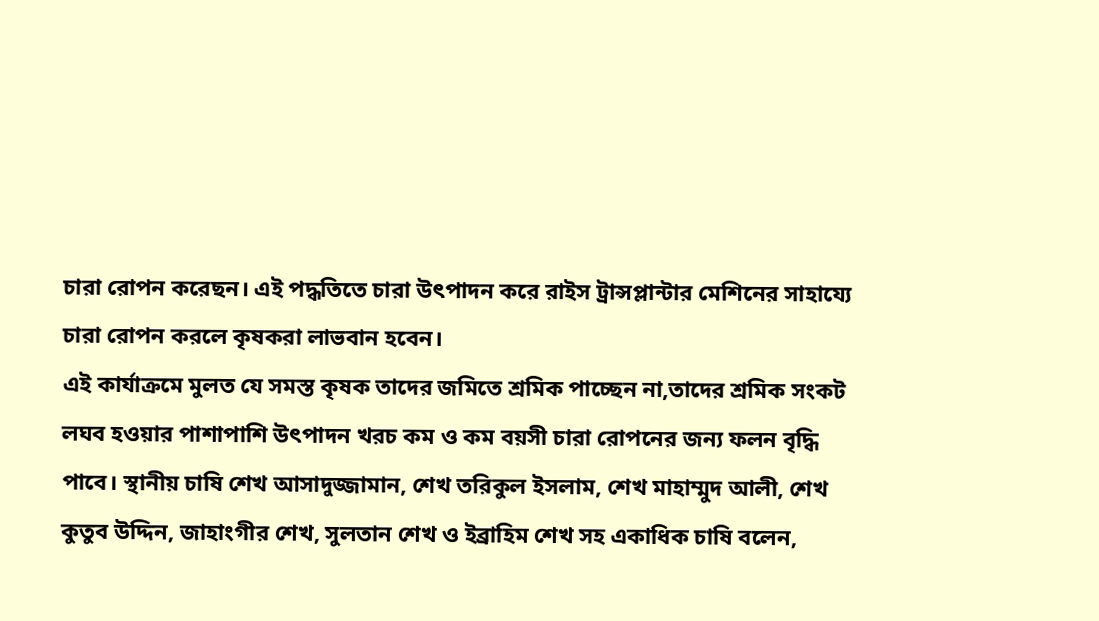চারা রোপন করেছন। এই পদ্ধতিতে চারা উৎপাদন করে রাইস ট্রান্সপ্লান্টার মেশিনের সাহায্যে চারা রোপন করলে কৃষকরা লাভবান হবেন।
এই কার্যাক্রমে মুলত যে সমস্ত কৃষক তাদের জমিতে শ্রমিক পাচ্ছেন না,তাদের শ্রমিক সংকট লঘব হওয়ার পাশাপাশি উৎপাদন খরচ কম ও কম বয়সী চারা রোপনের জন্য ফলন বৃদ্ধি পাবে। স্থানীয় চাষি শেখ আসাদুজ্জামান, শেখ তরিকুল ইসলাম, শেখ মাহাম্মুদ আলী, শেখ কুতুব উদ্দিন, জাহাংগীর শেখ, সুলতান শেখ ও ইব্রাহিম শেখ সহ একাধিক চাষি বলেন,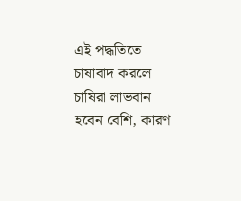এই পদ্ধতিতে চাষাবাদ করলে চাষিরা লাভবান হবেন বেশি, কারণ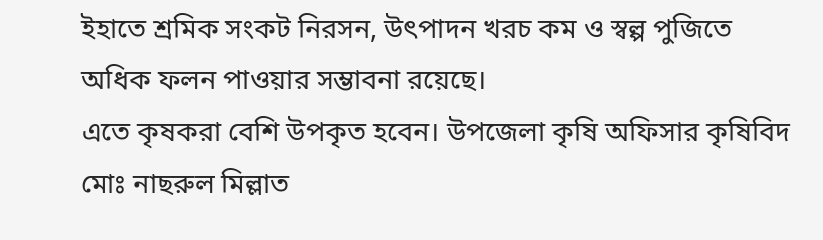ইহাতে শ্রমিক সংকট নিরসন, উৎপাদন খরচ কম ও স্বল্প পুজিতে অধিক ফলন পাওয়ার সম্ভাবনা রয়েছে।
এতে কৃষকরা বেশি উপকৃত হবেন। উপজেলা কৃষি অফিসার কৃষিবিদ মোঃ নাছরুল মিল্লাত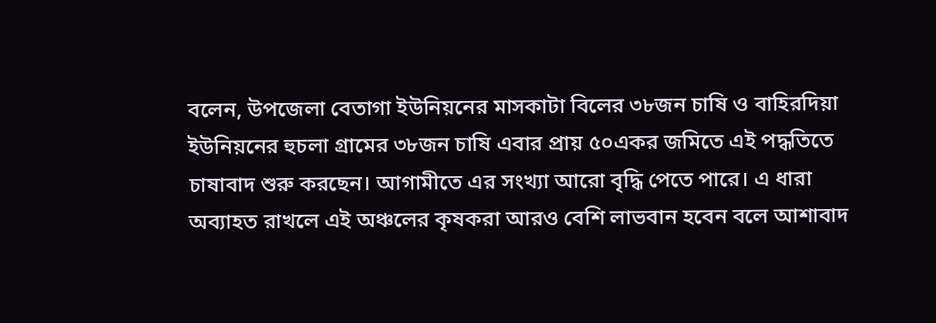বলেন, উপজেলা বেতাগা ইউনিয়নের মাসকাটা বিলের ৩৮জন চাষি ও বাহিরদিয়া ইউনিয়নের হুচলা গ্রামের ৩৮জন চাষি এবার প্রায় ৫০একর জমিতে এই পদ্ধতিতে চাষাবাদ শুরু করছেন। আগামীতে এর সংখ্যা আরো বৃদ্ধি পেতে পারে। এ ধারা অব্যাহত রাখলে এই অঞ্চলের কৃষকরা আরও বেশি লাভবান হবেন বলে আশাবাদ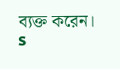ব্যক্ত করেন।
s